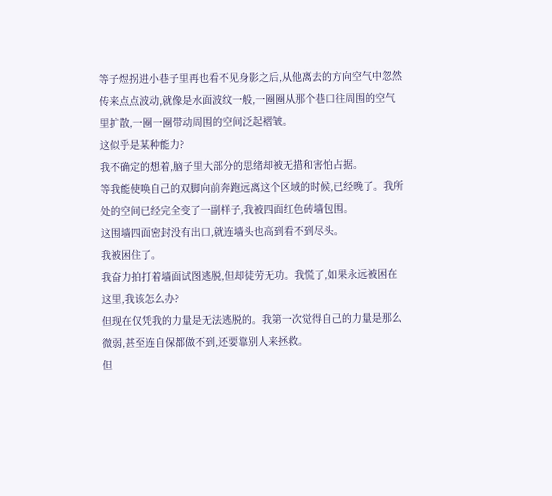等子煜拐进小巷子里再也看不见身影之后,从他离去的方向空气中忽然传来点点波动,就像是水面波纹一般,一圈圈从那个巷口往周围的空气里扩散,一圈一圈带动周围的空间泛起褶皱。
这似乎是某种能力?
我不确定的想着,脑子里大部分的思绪却被无措和害怕占据。
等我能使唤自己的双脚向前奔跑远离这个区域的时候,已经晚了。我所处的空间已经完全变了一副样子,我被四面红色砖墙包围。
这围墙四面密封没有出口,就连墙头也高到看不到尽头。
我被困住了。
我奋力拍打着墙面试图逃脱,但却徒劳无功。我慌了,如果永远被困在这里,我该怎么办?
但现在仅凭我的力量是无法逃脱的。我第一次觉得自己的力量是那么微弱,甚至连自保都做不到,还要靠别人来拯救。
但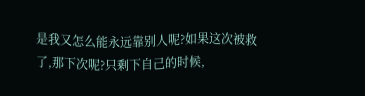是我又怎么能永远靠别人呢?如果这次被救了,那下次呢?只剩下自己的时候,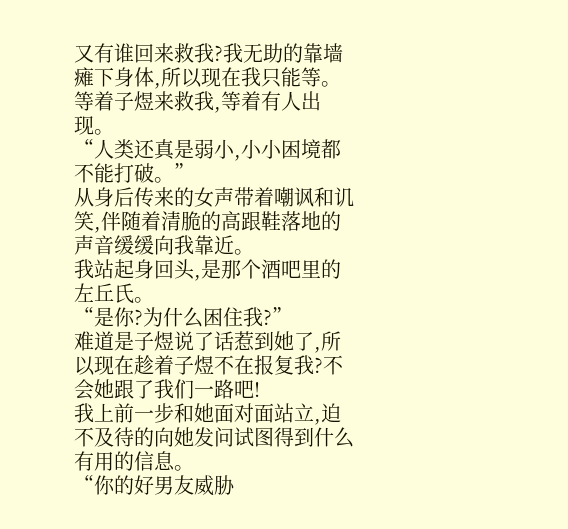又有谁回来救我?我无助的靠墙瘫下身体,所以现在我只能等。
等着子煜来救我,等着有人出现。
“人类还真是弱小,小小困境都不能打破。”
从身后传来的女声带着嘲讽和讥笑,伴随着清脆的高跟鞋落地的声音缓缓向我靠近。
我站起身回头,是那个酒吧里的左丘氏。
“是你?为什么困住我?”
难道是子煜说了话惹到她了,所以现在趁着子煜不在报复我?不会她跟了我们一路吧!
我上前一步和她面对面站立,迫不及待的向她发问试图得到什么有用的信息。
“你的好男友威胁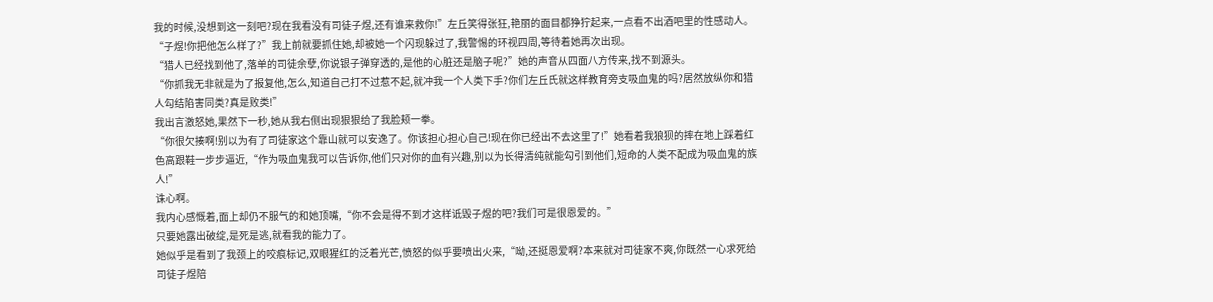我的时候,没想到这一刻吧?现在我看没有司徒子煜,还有谁来救你!”左丘笑得张狂,艳丽的面目都狰狞起来,一点看不出酒吧里的性感动人。
“子煜!你把他怎么样了?”我上前就要抓住她,却被她一个闪现躲过了,我警惕的环视四周,等待着她再次出现。
“猎人已经找到他了,落单的司徒余孽,你说银子弹穿透的,是他的心脏还是脑子呢?”她的声音从四面八方传来,找不到源头。
“你抓我无非就是为了报复他,怎么,知道自己打不过惹不起,就冲我一个人类下手?你们左丘氏就这样教育旁支吸血鬼的吗?居然放纵你和猎人勾结陷害同类?真是败类!”
我出言激怒她,果然下一秒,她从我右侧出现狠狠给了我脸颊一拳。
“你很欠揍啊!别以为有了司徒家这个靠山就可以安逸了。你该担心担心自己!现在你已经出不去这里了!”她看着我狼狈的摔在地上踩着红色高跟鞋一步步逼近,“作为吸血鬼我可以告诉你,他们只对你的血有兴趣,别以为长得清纯就能勾引到他们,短命的人类不配成为吸血鬼的族人!”
诛心啊。
我内心感慨着,面上却仍不服气的和她顶嘴,“你不会是得不到才这样诋毁子煜的吧?我们可是很恩爱的。”
只要她露出破绽,是死是逃,就看我的能力了。
她似乎是看到了我颈上的咬痕标记,双眼猩红的泛着光芒,愤怒的似乎要喷出火来,“呦,还挺恩爱啊?本来就对司徒家不爽,你既然一心求死给司徒子煜陪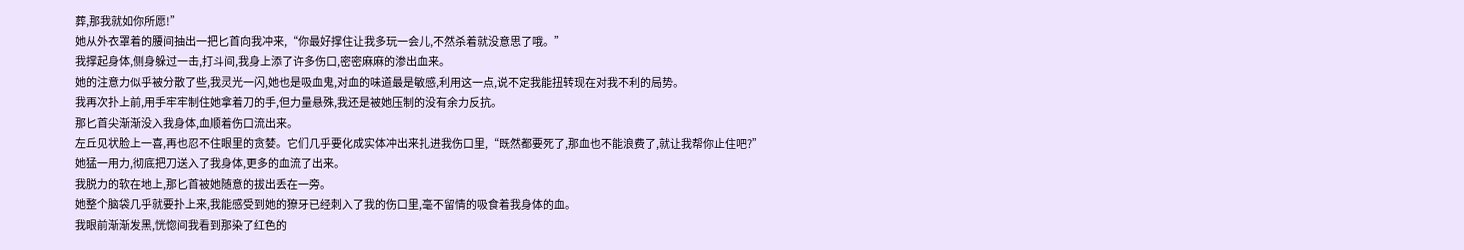葬,那我就如你所愿!”
她从外衣罩着的腰间抽出一把匕首向我冲来,“你最好撑住让我多玩一会儿,不然杀着就没意思了哦。”
我撑起身体,侧身躲过一击,打斗间,我身上添了许多伤口,密密麻麻的渗出血来。
她的注意力似乎被分散了些,我灵光一闪,她也是吸血鬼,对血的味道最是敏感,利用这一点,说不定我能扭转现在对我不利的局势。
我再次扑上前,用手牢牢制住她拿着刀的手,但力量悬殊,我还是被她压制的没有余力反抗。
那匕首尖渐渐没入我身体,血顺着伤口流出来。
左丘见状脸上一喜,再也忍不住眼里的贪婪。它们几乎要化成实体冲出来扎进我伤口里,“既然都要死了,那血也不能浪费了,就让我帮你止住吧?”
她猛一用力,彻底把刀送入了我身体,更多的血流了出来。
我脱力的软在地上,那匕首被她随意的拔出丢在一旁。
她整个脑袋几乎就要扑上来,我能感受到她的獠牙已经刺入了我的伤口里,毫不留情的吸食着我身体的血。
我眼前渐渐发黑,恍惚间我看到那染了红色的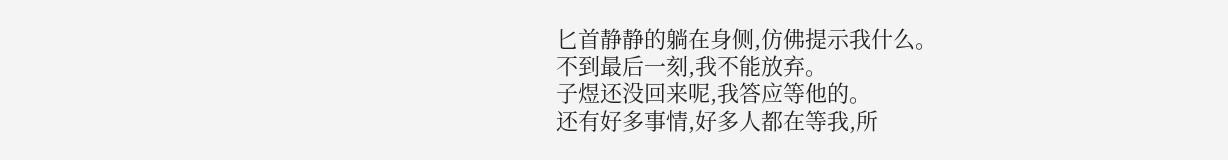匕首静静的躺在身侧,仿佛提示我什么。
不到最后一刻,我不能放弃。
子煜还没回来呢,我答应等他的。
还有好多事情,好多人都在等我,所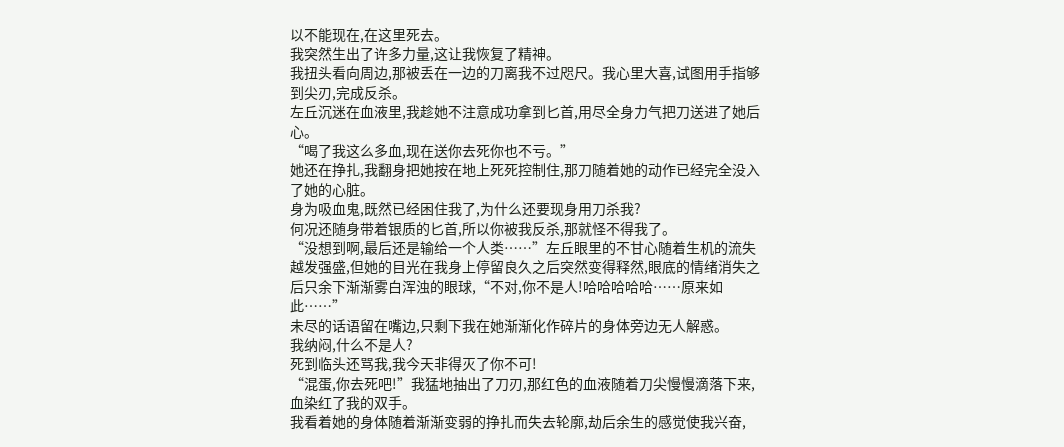以不能现在,在这里死去。
我突然生出了许多力量,这让我恢复了精神。
我扭头看向周边,那被丢在一边的刀离我不过咫尺。我心里大喜,试图用手指够到尖刃,完成反杀。
左丘沉迷在血液里,我趁她不注意成功拿到匕首,用尽全身力气把刀送进了她后心。
“喝了我这么多血,现在送你去死你也不亏。”
她还在挣扎,我翻身把她按在地上死死控制住,那刀随着她的动作已经完全没入了她的心脏。
身为吸血鬼,既然已经困住我了,为什么还要现身用刀杀我?
何况还随身带着银质的匕首,所以你被我反杀,那就怪不得我了。
“没想到啊,最后还是输给一个人类……”左丘眼里的不甘心随着生机的流失越发强盛,但她的目光在我身上停留良久之后突然变得释然,眼底的情绪消失之后只余下渐渐雾白浑浊的眼球,“不对,你不是人!哈哈哈哈哈……原来如此……”
未尽的话语留在嘴边,只剩下我在她渐渐化作碎片的身体旁边无人解惑。
我纳闷,什么不是人?
死到临头还骂我,我今天非得灭了你不可!
“混蛋,你去死吧!”我猛地抽出了刀刃,那红色的血液随着刀尖慢慢滴落下来,血染红了我的双手。
我看着她的身体随着渐渐变弱的挣扎而失去轮廓,劫后余生的感觉使我兴奋,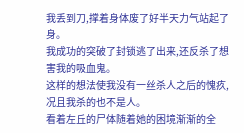我丢到刀,撑着身体废了好半天力气站起了身。
我成功的突破了封锁逃了出来,还反杀了想害我的吸血鬼。
这样的想法使我没有一丝杀人之后的愧疚,况且我杀的也不是人。
看着左丘的尸体随着她的困境渐渐的全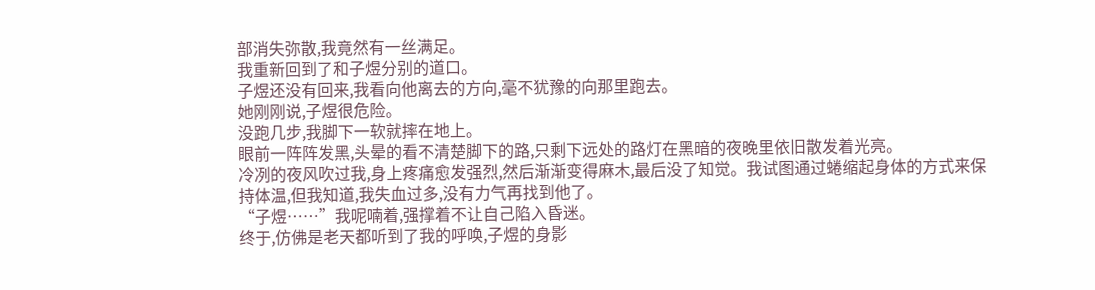部消失弥散,我竟然有一丝满足。
我重新回到了和子煜分别的道口。
子煜还没有回来,我看向他离去的方向,毫不犹豫的向那里跑去。
她刚刚说,子煜很危险。
没跑几步,我脚下一软就摔在地上。
眼前一阵阵发黑,头晕的看不清楚脚下的路,只剩下远处的路灯在黑暗的夜晚里依旧散发着光亮。
冷冽的夜风吹过我,身上疼痛愈发强烈,然后渐渐变得麻木,最后没了知觉。我试图通过蜷缩起身体的方式来保持体温,但我知道,我失血过多,没有力气再找到他了。
“子煜……”我呢喃着,强撑着不让自己陷入昏迷。
终于,仿佛是老天都听到了我的呼唤,子煜的身影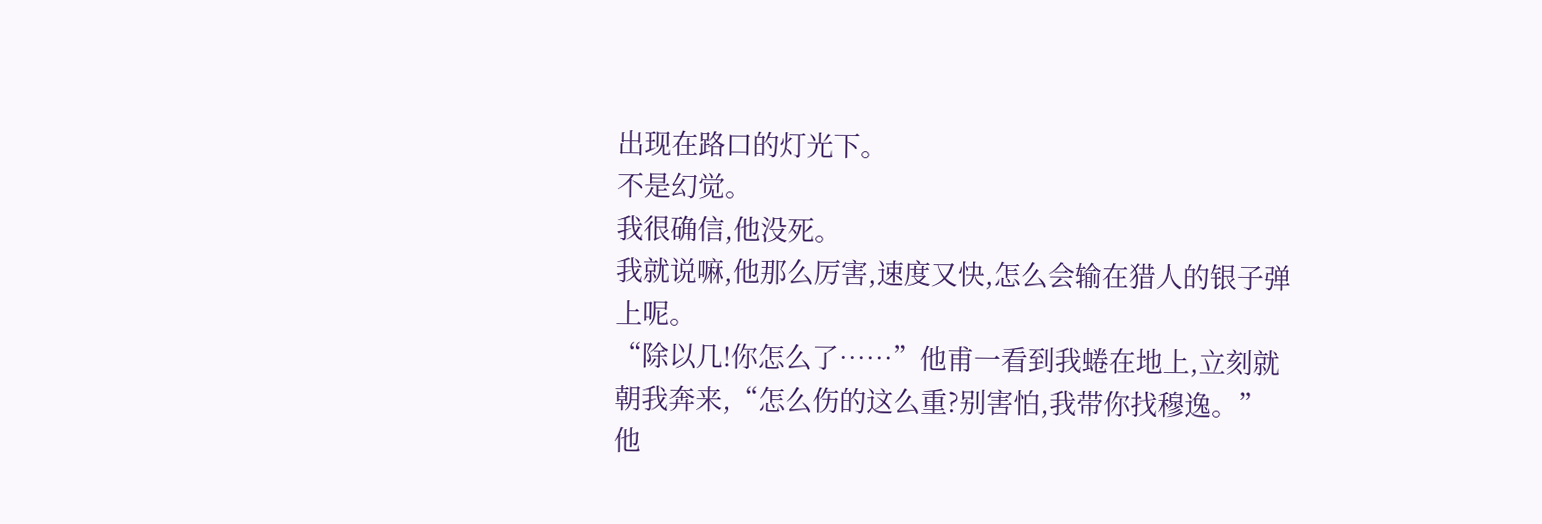出现在路口的灯光下。
不是幻觉。
我很确信,他没死。
我就说嘛,他那么厉害,速度又快,怎么会输在猎人的银子弹上呢。
“除以几!你怎么了……”他甫一看到我蜷在地上,立刻就朝我奔来,“怎么伤的这么重?别害怕,我带你找穆逸。”
他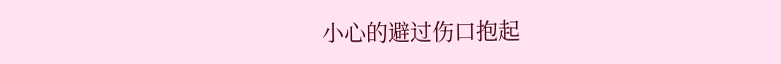小心的避过伤口抱起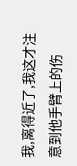我,离得近了,我这才注意到他手臂上的伤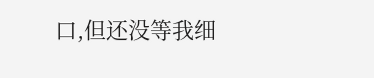口,但还没等我细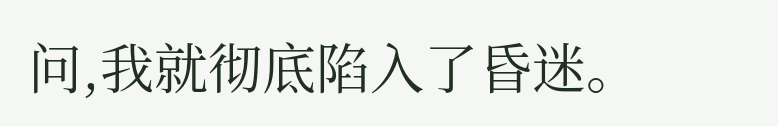问,我就彻底陷入了昏迷。